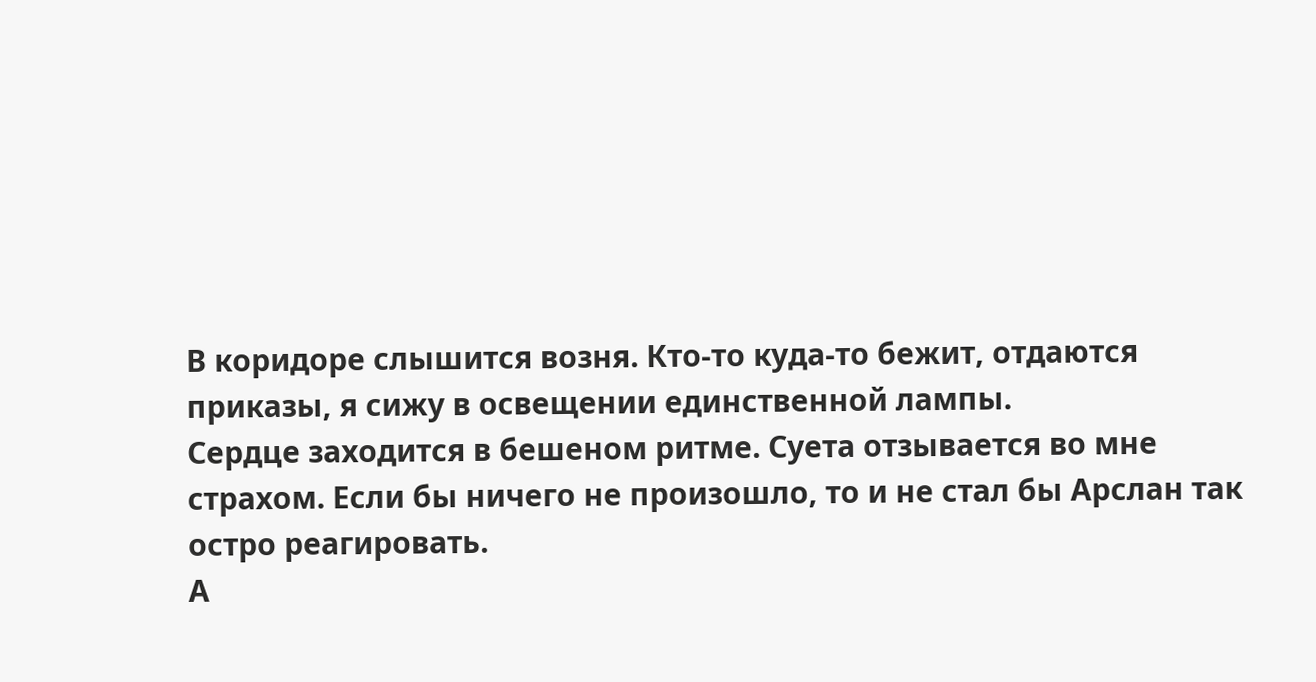В коридоре слышится возня. Кто-то куда-то бежит, отдаются приказы, я сижу в освещении единственной лампы.
Сердце заходится в бешеном ритме. Суета отзывается во мне страхом. Если бы ничего не произошло, то и не стал бы Арслан так остро реагировать.
А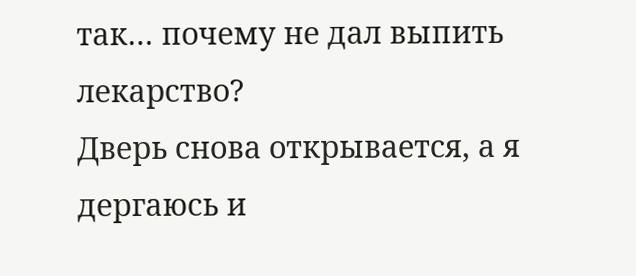так… почему не дал выпить лекарство?
Дверь снова открывается, а я дергаюсь и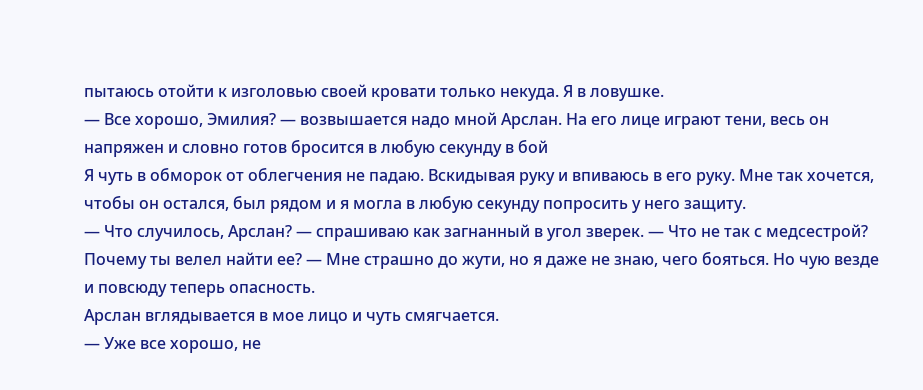пытаюсь отойти к изголовью своей кровати только некуда. Я в ловушке.
— Все хорошо, Эмилия? — возвышается надо мной Арслан. На его лице играют тени, весь он напряжен и словно готов бросится в любую секунду в бой
Я чуть в обморок от облегчения не падаю. Вскидывая руку и впиваюсь в его руку. Мне так хочется, чтобы он остался, был рядом и я могла в любую секунду попросить у него защиту.
— Что случилось, Арслан? — спрашиваю как загнанный в угол зверек. — Что не так с медсестрой? Почему ты велел найти ее? — Мне страшно до жути, но я даже не знаю, чего бояться. Но чую везде и повсюду теперь опасность.
Арслан вглядывается в мое лицо и чуть смягчается.
— Уже все хорошо, не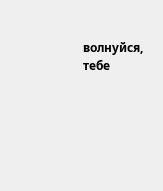волнуйся, тебе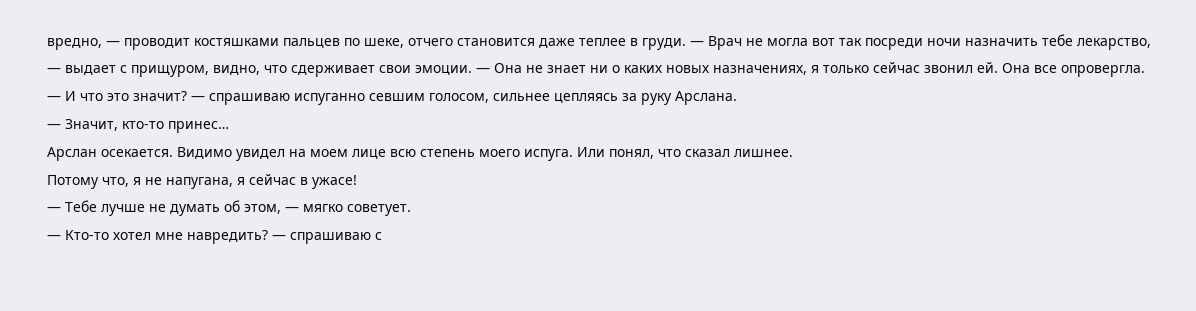вредно, — проводит костяшками пальцев по шеке, отчего становится даже теплее в груди. — Врач не могла вот так посреди ночи назначить тебе лекарство, — выдает с прищуром, видно, что сдерживает свои эмоции. — Она не знает ни о каких новых назначениях, я только сейчас звонил ей. Она все опровергла.
— И что это значит? — спрашиваю испуганно севшим голосом, сильнее цепляясь за руку Арслана.
— Значит, кто-то принес…
Арслан осекается. Видимо увидел на моем лице всю степень моего испуга. Или понял, что сказал лишнее.
Потому что, я не напугана, я сейчас в ужасе!
— Тебе лучше не думать об этом, — мягко советует.
— Кто-то хотел мне навредить? — спрашиваю с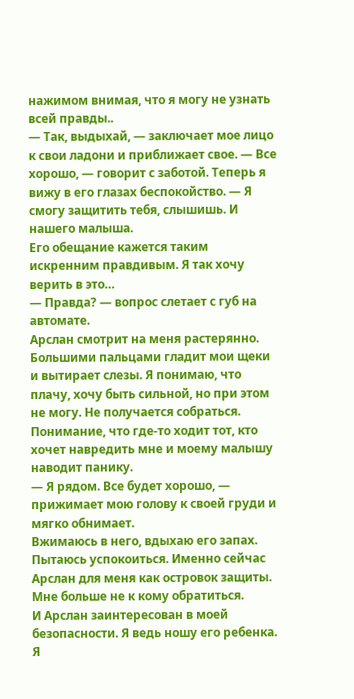нажимом внимая, что я могу не узнать всей правды..
— Так, выдыхай, — заключает мое лицо к свои ладони и приближает свое. — Все хорошо, — говорит с заботой. Теперь я вижу в его глазах беспокойство. — Я смогу защитить тебя, слышишь. И нашего малыша.
Его обещание кажется таким искренним правдивым. Я так хочу верить в это…
— Правда? — вопрос слетает с губ на автомате.
Арслан смотрит на меня растерянно. Большими пальцами гладит мои щеки и вытирает слезы. Я понимаю, что плачу, хочу быть сильной, но при этом не могу. Не получается собраться.
Понимание, что где-то ходит тот, кто хочет навредить мне и моему малышу наводит панику.
— Я рядом. Все будет хорошо, — прижимает мою голову к своей груди и мягко обнимает.
Вжимаюсь в него, вдыхаю его запах. Пытаюсь успокоиться. Именно сейчас Арслан для меня как островок защиты. Мне больше не к кому обратиться.
И Арслан заинтересован в моей безопасности. Я ведь ношу его ребенка.
Я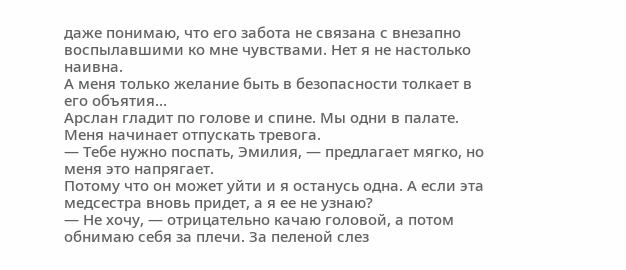даже понимаю, что его забота не связана с внезапно воспылавшими ко мне чувствами. Нет я не настолько наивна.
А меня только желание быть в безопасности толкает в его объятия…
Арслан гладит по голове и спине. Мы одни в палате. Меня начинает отпускать тревога.
— Тебе нужно поспать, Эмилия, — предлагает мягко, но меня это напрягает.
Потому что он может уйти и я останусь одна. А если эта медсестра вновь придет, а я ее не узнаю?
— Не хочу, — отрицательно качаю головой, а потом обнимаю себя за плечи. За пеленой слез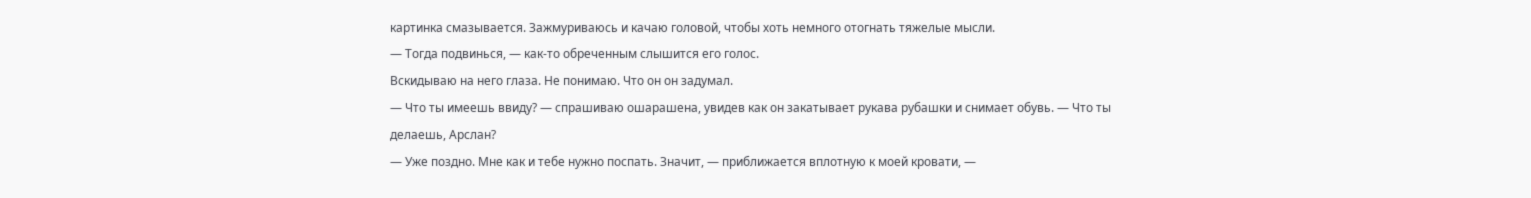картинка смазывается. Зажмуриваюсь и качаю головой, чтобы хоть немного отогнать тяжелые мысли.
— Тогда подвинься, — как-то обреченным слышится его голос.
Вскидываю на него глаза. Не понимаю. Что он он задумал.
— Что ты имеешь ввиду? — спрашиваю ошарашена, увидев как он закатывает рукава рубашки и снимает обувь. — Что ты делаешь, Арслан?
— Уже поздно. Мне как и тебе нужно поспать. Значит, — приближается вплотную к моей кровати, —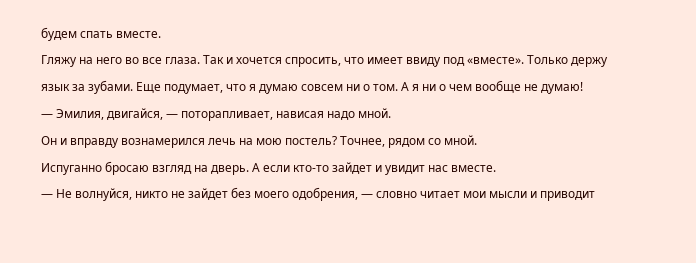будем спать вместе.
Гляжу на него во все глаза. Так и хочется спросить, что имеет ввиду под «вместе». Только держу язык за зубами. Еще подумает, что я думаю совсем ни о том. А я ни о чем вообще не думаю!
— Эмилия, двигайся, — поторапливает, нависая надо мной.
Он и вправду вознамерился лечь на мою постель? Точнее, рядом со мной.
Испуганно бросаю взгляд на дверь. А если кто-то зайдет и увидит нас вместе.
— Не волнуйся, никто не зайдет без моего одобрения, — словно читает мои мысли и приводит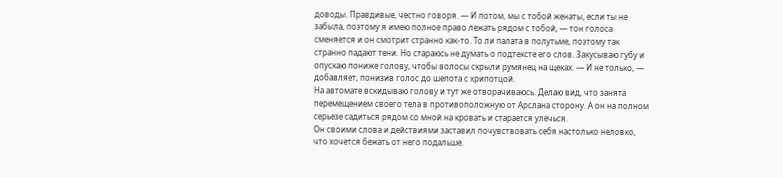доводы. Правдивые, честно говоря. — И потом, мы с тобой женаты, если ты не забыла, поэтому я имею полное право лежать рядом с тобой, — тон голоса сменяется и он смотрит странно как-то. То ли палата в полутьме, поэтому так странно падают тени. Но стараюсь не думать о подтексте его слов. Закусываю губу и опускаю пониже голову, чтобы волосы скрыли румянец на щеках. — И не только, — добавляет, понизив голос до шепота с хрипотцой.
На автомате вскидываю голову и тут же отворачиваюсь. Делаю вид, что занята перемещением своего тела в противоположную от Арслана сторону. А он на полном серьезе садиться рядом со мной на кровать и старается улечься.
Он своими слова и действиями заставил почувствовать себя настолько неловко, что хочется бежать от него подальше.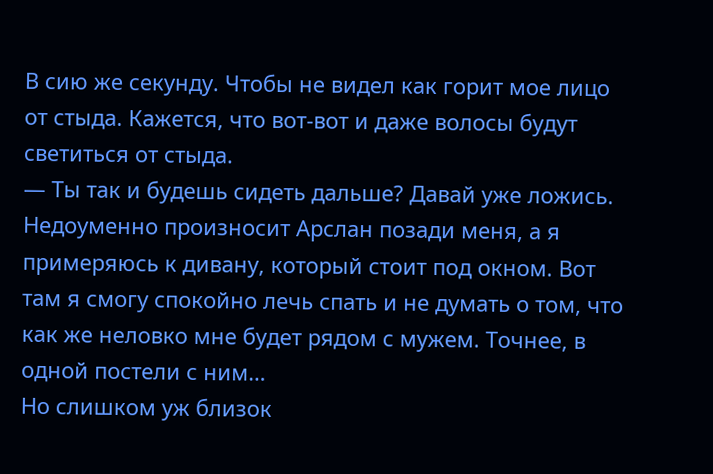В сию же секунду. Чтобы не видел как горит мое лицо от стыда. Кажется, что вот-вот и даже волосы будут светиться от стыда.
— Ты так и будешь сидеть дальше? Давай уже ложись.
Недоуменно произносит Арслан позади меня, а я примеряюсь к дивану, который стоит под окном. Вот там я смогу спокойно лечь спать и не думать о том, что как же неловко мне будет рядом с мужем. Точнее, в одной постели с ним…
Но слишком уж близок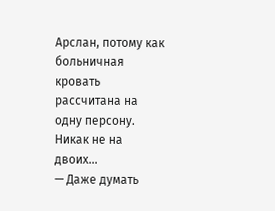Арслан, потому как больничная кровать рассчитана на одну персону.
Никак не на двоих…
— Даже думать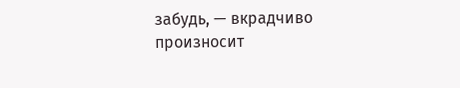забудь, — вкрадчиво произносит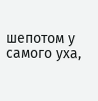шепотом у самого уха,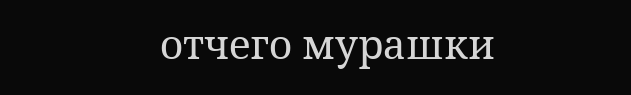отчего мурашки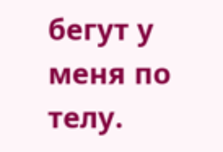бегут у меня по телу.